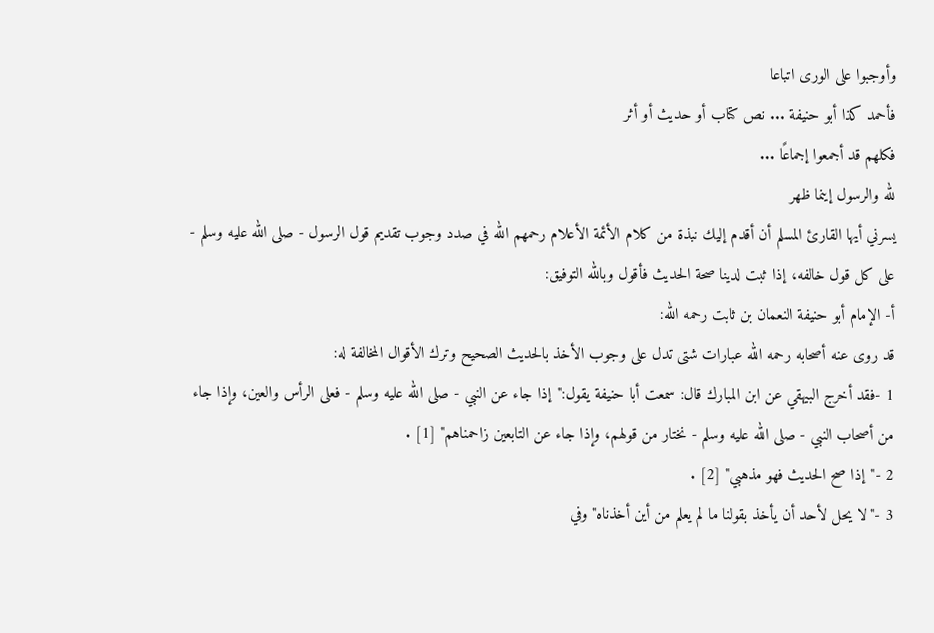وأوجبوا على الورى اتباعا
فأحمد كذا أبو حنيفة ... نص كتاب أو حديث أو أثر
فكلهم قد أجمعوا إجماعًا ...
لله والرسول إينما ظهر
يسرني أيها القارئ المسلم أن أقدم إليك نبذة من كلام الأئمة الأعلام رحمهم الله في صدد وجوب تقديم قول الرسول - صلى الله عليه وسلم - على كل قول خالفه، إذا ثبت لدينا صحة الحديث فأقول وبالله التوفيق:
أ- الإمام أبو حنيفة النعمان بن ثابت رحمه الله:
قد روى عنه أصحابه رحمه الله عبارات شتى تدل على وجوب الأخذ بالحديث الصحيح وترك الأقوال المخالفة له:
1 -فقد أخرج البيهقي عن ابن المبارك قال: سمعت أبا حنيفة يقول:"إذا جاء عن النبي - صلى الله عليه وسلم - فعلى الرأس والعين، وإذا جاء من أصحاب النبي - صلى الله عليه وسلم - نختار من قولهم، وإذا جاء عن التابعين زاحمناهم" [1] .
2 -"إذا صح الحديث فهو مذهبي" [2] .
3 -"لا يحل لأحد أن يأخذ بقولنا ما لم يعلم من أين أخذناه"وفي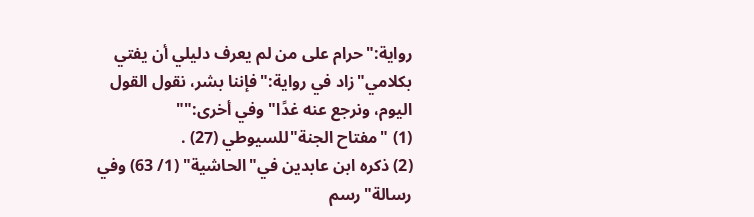رواية:"حرام على من لم يعرف دليلي أن يفتي بكلامي"زاد في رواية:"فإننا بشر، نقول القول اليوم، ونرجع عنه غدًا"وفي أخرى:""
(1) "مفتاح الجنة"للسيوطي (27) .
(2) ذكره ابن عابدين في"الحاشية" (1/ 63) وفي رسالة"رسم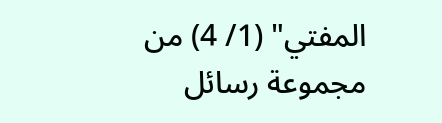المفتي" (1/ 4) من مجموعة رسائل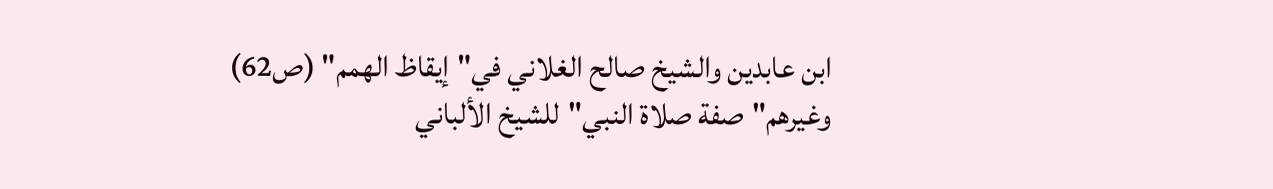ابن عابدين والشيخ صالح الغلاني في"إيقاظ الهمم" (ص62) وغيرهم"صفة صلاة النبي"للشيخ الألباني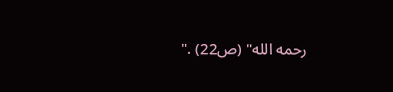رحمه الله" (ص22) ."